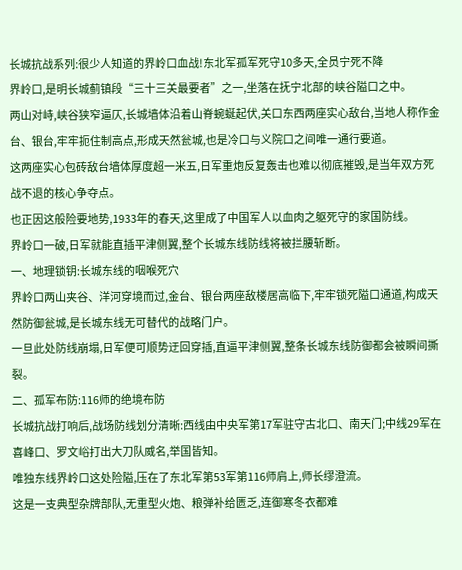长城抗战系列:很少人知道的界岭口血战!东北军孤军死守10多天,全员宁死不降
界岭口,是明长城蓟镇段“三十三关最要者”之一,坐落在抚宁北部的峡谷隘口之中。
两山对峙,峡谷狭窄逼仄,长城墙体沿着山脊蜿蜒起伏,关口东西两座实心敌台,当地人称作金台、银台,牢牢扼住制高点,形成天然瓮城,也是冷口与义院口之间唯一通行要道。
这两座实心包砖敌台墙体厚度超一米五,日军重炮反复轰击也难以彻底摧毁,是当年双方死战不退的核心争夺点。
也正因这般险要地势,1933年的春天,这里成了中国军人以血肉之躯死守的家国防线。
界岭口一破,日军就能直插平津侧翼,整个长城东线防线将被拦腰斩断。
一、地理锁钥:长城东线的咽喉死穴
界岭口两山夹谷、洋河穿境而过,金台、银台两座敌楼居高临下,牢牢锁死隘口通道,构成天然防御瓮城,是长城东线无可替代的战略门户。
一旦此处防线崩塌,日军便可顺势迂回穿插,直逼平津侧翼,整条长城东线防御都会被瞬间撕裂。
二、孤军布防:116师的绝境布防
长城抗战打响后,战场防线划分清晰:西线由中央军第17军驻守古北口、南天门;中线29军在喜峰口、罗文峪打出大刀队威名,举国皆知。
唯独东线界岭口这处险隘,压在了东北军第53军第116师肩上,师长缪澄流。
这是一支典型杂牌部队,无重型火炮、粮弹补给匮乏,连御寒冬衣都难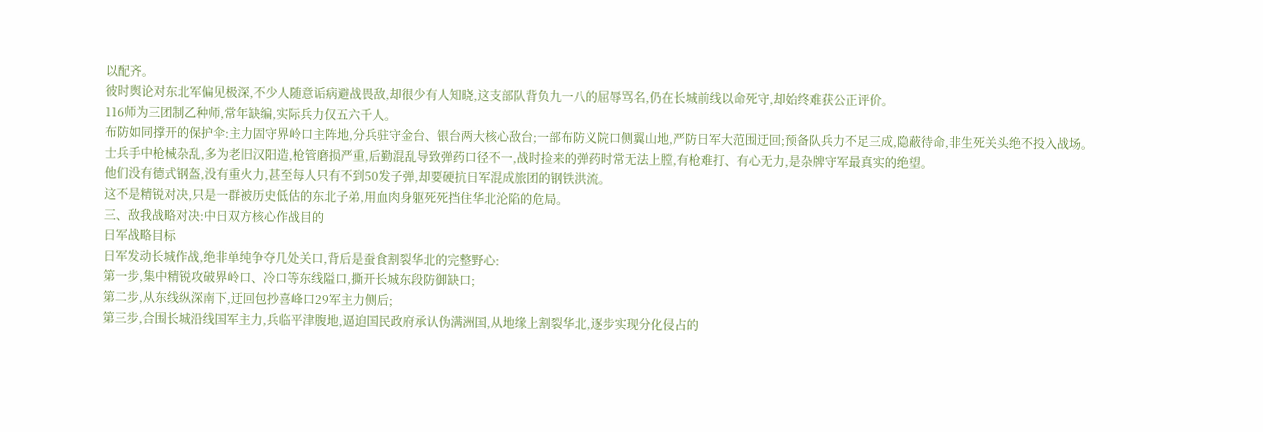以配齐。
彼时舆论对东北军偏见极深,不少人随意诟病避战畏敌,却很少有人知晓,这支部队背负九一八的屈辱骂名,仍在长城前线以命死守,却始终难获公正评价。
116师为三团制乙种师,常年缺编,实际兵力仅五六千人。
布防如同撑开的保护伞:主力固守界岭口主阵地,分兵驻守金台、银台两大核心敌台;一部布防义院口侧翼山地,严防日军大范围迂回;预备队兵力不足三成,隐蔽待命,非生死关头绝不投入战场。
士兵手中枪械杂乱,多为老旧汉阳造,枪管磨损严重,后勤混乱导致弹药口径不一,战时捡来的弹药时常无法上膛,有枪难打、有心无力,是杂牌守军最真实的绝望。
他们没有德式钢盔,没有重火力,甚至每人只有不到50发子弹,却要硬抗日军混成旅团的钢铁洪流。
这不是精锐对决,只是一群被历史低估的东北子弟,用血肉身躯死死挡住华北沦陷的危局。
三、敌我战略对决:中日双方核心作战目的
日军战略目标
日军发动长城作战,绝非单纯争夺几处关口,背后是蚕食割裂华北的完整野心:
第一步,集中精锐攻破界岭口、冷口等东线隘口,撕开长城东段防御缺口;
第二步,从东线纵深南下,迂回包抄喜峰口29军主力侧后;
第三步,合围长城沿线国军主力,兵临平津腹地,逼迫国民政府承认伪满洲国,从地缘上割裂华北,逐步实现分化侵占的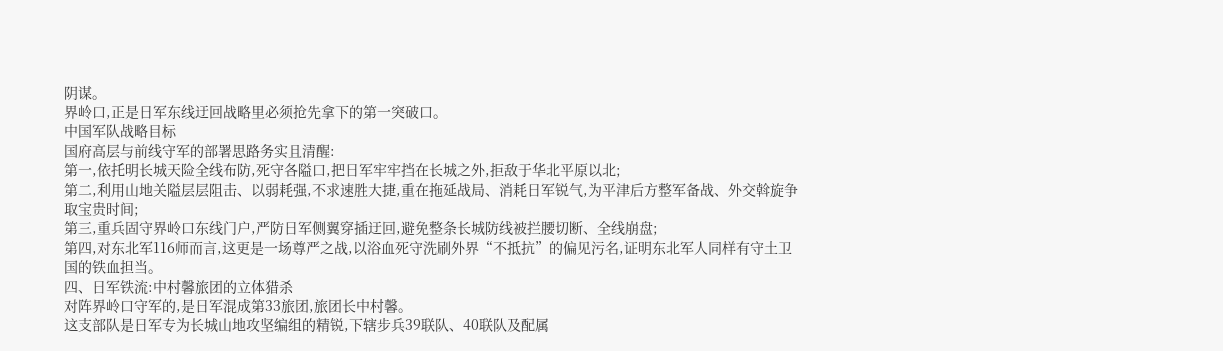阴谋。
界岭口,正是日军东线迂回战略里必须抢先拿下的第一突破口。
中国军队战略目标
国府高层与前线守军的部署思路务实且清醒:
第一,依托明长城天险全线布防,死守各隘口,把日军牢牢挡在长城之外,拒敌于华北平原以北;
第二,利用山地关隘层层阻击、以弱耗强,不求速胜大捷,重在拖延战局、消耗日军锐气,为平津后方整军备战、外交斡旋争取宝贵时间;
第三,重兵固守界岭口东线门户,严防日军侧翼穿插迂回,避免整条长城防线被拦腰切断、全线崩盘;
第四,对东北军116师而言,这更是一场尊严之战,以浴血死守洗刷外界“不抵抗”的偏见污名,证明东北军人同样有守土卫国的铁血担当。
四、日军铁流:中村馨旅团的立体猎杀
对阵界岭口守军的,是日军混成第33旅团,旅团长中村馨。
这支部队是日军专为长城山地攻坚编组的精锐,下辖步兵39联队、40联队及配属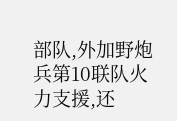部队,外加野炮兵第10联队火力支援,还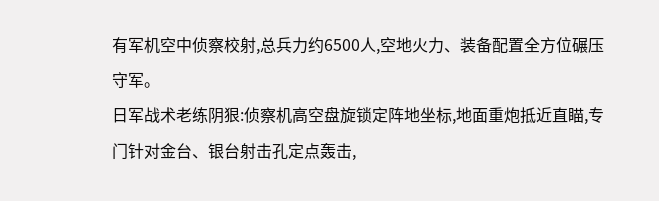有军机空中侦察校射,总兵力约6500人,空地火力、装备配置全方位碾压守军。
日军战术老练阴狠:侦察机高空盘旋锁定阵地坐标,地面重炮抵近直瞄,专门针对金台、银台射击孔定点轰击,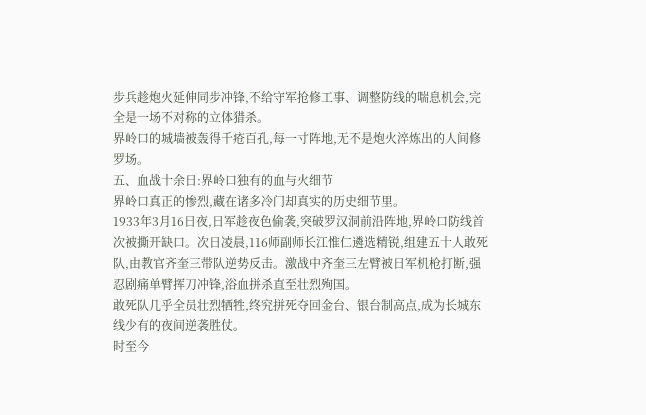步兵趁炮火延伸同步冲锋,不给守军抢修工事、调整防线的喘息机会,完全是一场不对称的立体猎杀。
界岭口的城墙被轰得千疮百孔,每一寸阵地,无不是炮火淬炼出的人间修罗场。
五、血战十余日:界岭口独有的血与火细节
界岭口真正的惨烈,藏在诸多冷门却真实的历史细节里。
1933年3月16日夜,日军趁夜色偷袭,突破罗汉洞前沿阵地,界岭口防线首次被撕开缺口。次日凌晨,116师副师长江惟仁遴选精锐,组建五十人敢死队,由教官齐奎三带队逆势反击。激战中齐奎三左臂被日军机枪打断,强忍剧痛单臂挥刀冲锋,浴血拼杀直至壮烈殉国。
敢死队几乎全员壮烈牺牲,终究拼死夺回金台、银台制高点,成为长城东线少有的夜间逆袭胜仗。
时至今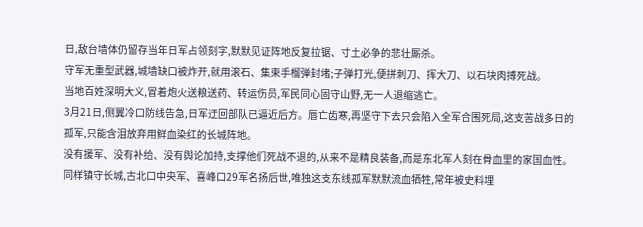日,敌台墙体仍留存当年日军占领刻字,默默见证阵地反复拉锯、寸土必争的悲壮厮杀。
守军无重型武器,城墙缺口被炸开,就用滚石、集束手榴弹封堵;子弹打光,便拼刺刀、挥大刀、以石块肉搏死战。
当地百姓深明大义,冒着炮火送粮送药、转运伤员,军民同心固守山野,无一人退缩逃亡。
3月21日,侧翼冷口防线告急,日军迂回部队已逼近后方。唇亡齿寒,再坚守下去只会陷入全军合围死局,这支苦战多日的孤军,只能含泪放弃用鲜血染红的长城阵地。
没有援军、没有补给、没有舆论加持,支撑他们死战不退的,从来不是精良装备,而是东北军人刻在骨血里的家国血性。
同样镇守长城,古北口中央军、喜峰口29军名扬后世,唯独这支东线孤军默默流血牺牲,常年被史料埋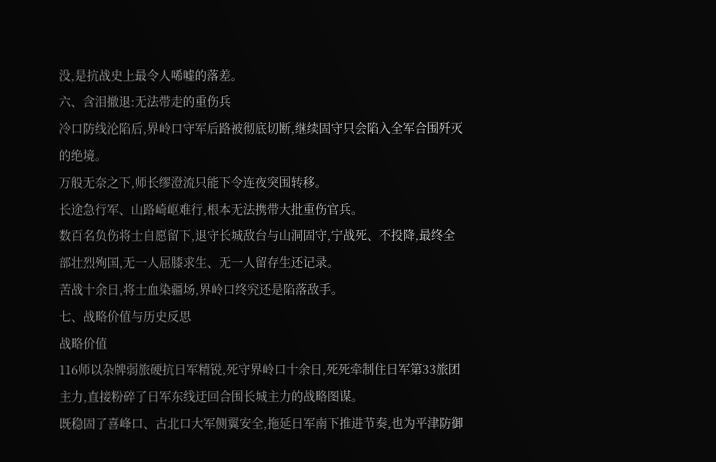没,是抗战史上最令人唏嘘的落差。
六、含泪撤退:无法带走的重伤兵
冷口防线沦陷后,界岭口守军后路被彻底切断,继续固守只会陷入全军合围歼灭的绝境。
万般无奈之下,师长缪澄流只能下令连夜突围转移。
长途急行军、山路崎岖难行,根本无法携带大批重伤官兵。
数百名负伤将士自愿留下,退守长城敌台与山洞固守,宁战死、不投降,最终全部壮烈殉国,无一人屈膝求生、无一人留存生还记录。
苦战十余日,将士血染疆场,界岭口终究还是陷落敌手。
七、战略价值与历史反思
战略价值
116师以杂牌弱旅硬抗日军精锐,死守界岭口十余日,死死牵制住日军第33旅团主力,直接粉碎了日军东线迂回合围长城主力的战略图谋。
既稳固了喜峰口、古北口大军侧翼安全,拖延日军南下推进节奏,也为平津防御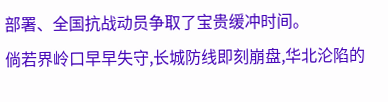部署、全国抗战动员争取了宝贵缓冲时间。
倘若界岭口早早失守,长城防线即刻崩盘,华北沦陷的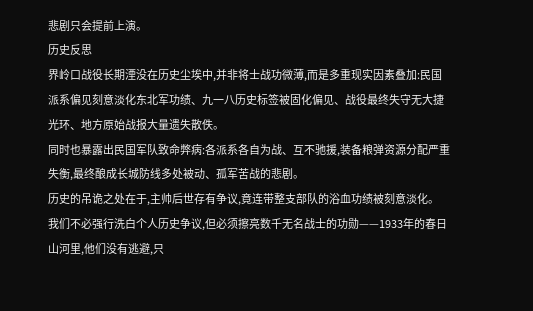悲剧只会提前上演。
历史反思
界岭口战役长期湮没在历史尘埃中,并非将士战功微薄,而是多重现实因素叠加:民国派系偏见刻意淡化东北军功绩、九一八历史标签被固化偏见、战役最终失守无大捷光环、地方原始战报大量遗失散佚。
同时也暴露出民国军队致命弊病:各派系各自为战、互不驰援,装备粮弹资源分配严重失衡,最终酿成长城防线多处被动、孤军苦战的悲剧。
历史的吊诡之处在于,主帅后世存有争议,竟连带整支部队的浴血功绩被刻意淡化。
我们不必强行洗白个人历史争议,但必须擦亮数千无名战士的功勋——1933年的春日山河里,他们没有逃避,只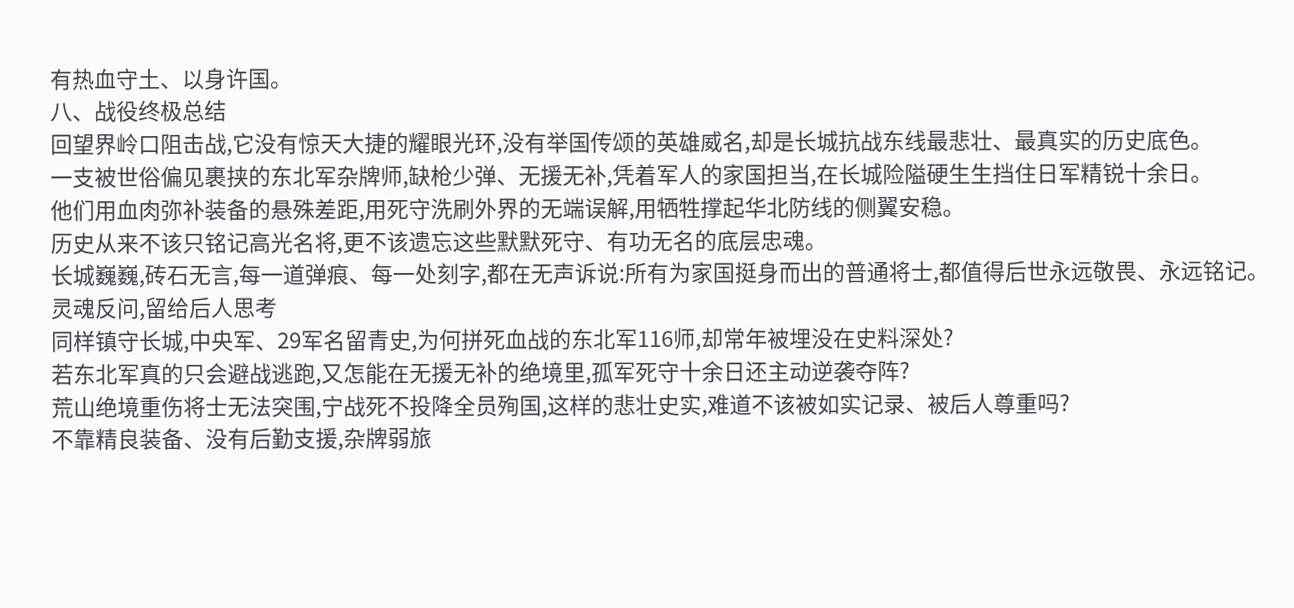有热血守土、以身许国。
八、战役终极总结
回望界岭口阻击战,它没有惊天大捷的耀眼光环,没有举国传颂的英雄威名,却是长城抗战东线最悲壮、最真实的历史底色。
一支被世俗偏见裹挟的东北军杂牌师,缺枪少弹、无援无补,凭着军人的家国担当,在长城险隘硬生生挡住日军精锐十余日。
他们用血肉弥补装备的悬殊差距,用死守洗刷外界的无端误解,用牺牲撑起华北防线的侧翼安稳。
历史从来不该只铭记高光名将,更不该遗忘这些默默死守、有功无名的底层忠魂。
长城巍巍,砖石无言,每一道弹痕、每一处刻字,都在无声诉说:所有为家国挺身而出的普通将士,都值得后世永远敬畏、永远铭记。
灵魂反问,留给后人思考
同样镇守长城,中央军、29军名留青史,为何拼死血战的东北军116师,却常年被埋没在史料深处?
若东北军真的只会避战逃跑,又怎能在无援无补的绝境里,孤军死守十余日还主动逆袭夺阵?
荒山绝境重伤将士无法突围,宁战死不投降全员殉国,这样的悲壮史实,难道不该被如实记录、被后人尊重吗?
不靠精良装备、没有后勤支援,杂牌弱旅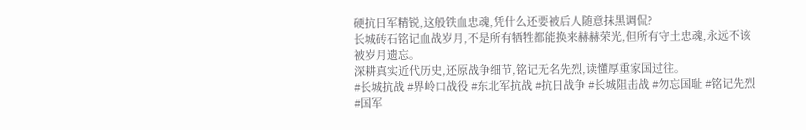硬抗日军精锐,这般铁血忠魂,凭什么还要被后人随意抹黑调侃?
长城砖石铭记血战岁月,不是所有牺牲都能换来赫赫荣光,但所有守土忠魂,永远不该被岁月遗忘。
深耕真实近代历史,还原战争细节,铭记无名先烈,读懂厚重家国过往。
#长城抗战 #界岭口战役 #东北军抗战 #抗日战争 #长城阻击战 #勿忘国耻 #铭记先烈 #国军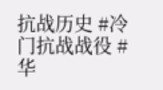抗战历史 #冷门抗战战役 #华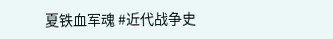夏铁血军魂 #近代战争史